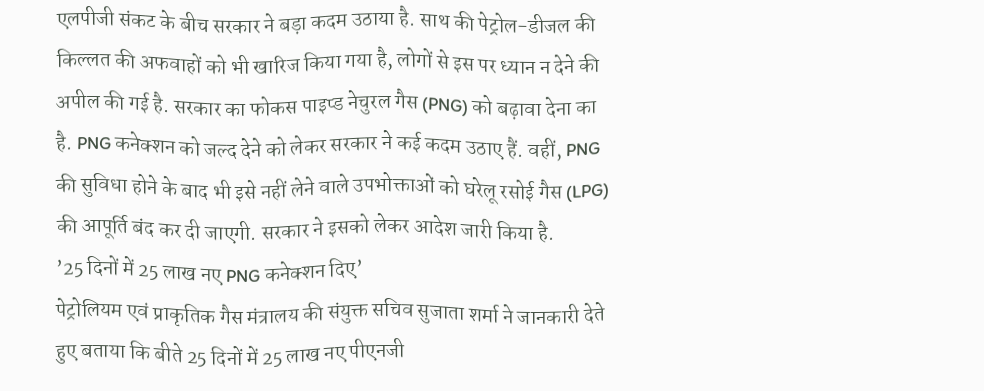एलपीजी संकट के बीच सरकार ने बड़ा कदम उठाया है. साथ की पेट्रोल-डीजल की किल्लत की अफवाहों को भी खारिज किया गया है, लोगों से इस पर ध्यान न देने की अपील की गई है. सरकार का फोकस पाइप्ड नेचुरल गैस (PNG) को बढ़ावा देना का है. PNG कनेक्शन को जल्द देने को लेकर सरकार ने कई कदम उठाए हैं. वहीं, PNG की सुविधा होने के बाद भी इसे नहीं लेने वाले उपभोक्ताओं को घरेलू रसोई गैस (LPG) की आपूर्ति बंद कर दी जाएगी. सरकार ने इसको लेकर आदेश जारी किया है.
’25 दिनों में 25 लाख नए PNG कनेक्शन दिए’
पेट्रोलियम एवं प्राकृतिक गैस मंत्रालय की संयुक्त सचिव सुजाता शर्मा ने जानकारी देते हुए बताया कि बीते 25 दिनों में 25 लाख नए पीएनजी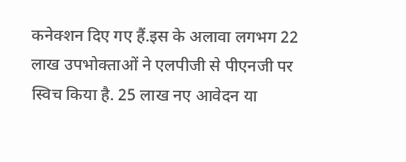कनेक्शन दिए गए हैं.इस के अलावा लगभग 22 लाख उपभोक्ताओं ने एलपीजी से पीएनजी पर स्विच किया है. 25 लाख नए आवेदन या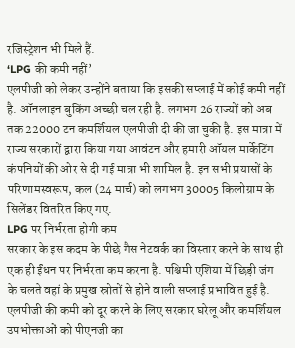रजिस्ट्रेशन भी मिले हैं.
‘LPG की कमी नहीं’
एलपीजी को लेकर उन्होंने बताया कि इसकी सप्लाई में कोई कमी नहीं है. ऑनलाइन बुकिंग अच्छी चल रही है. लगभग 26 राज्यों को अब तक 22000 टन कमर्शियल एलपीजी दी की जा चुकी है. इस मात्रा में राज्य सरकारों द्वारा किया गया आवंटन और हमारी ऑयल मार्केटिंग कंपनियों की ओर से दी गई मात्रा भी शामिल है. इन सभी प्रयासों के परिणामस्वरूप, कल (24 मार्च) को लगभग 30005 किलोग्राम के सिलेंडर वितरित किए गए.
LPG पर निर्भरता होगी कम
सरकार के इस कदम के पीछे गैस नेटवर्क का विस्तार करने के साथ ही एक ही ईंधन पर निर्भरता कम करना है. पश्चिमी एशिया में छिड़ी जंग के चलते वहां के प्रमुख स्रोतों से होने वाली सप्लाई प्रभावित हुई है. एलपीजी की कमी को दूर करने के लिए सरकार घरेलू और कमर्शियल उपभोक्ताओं को पीएनजी का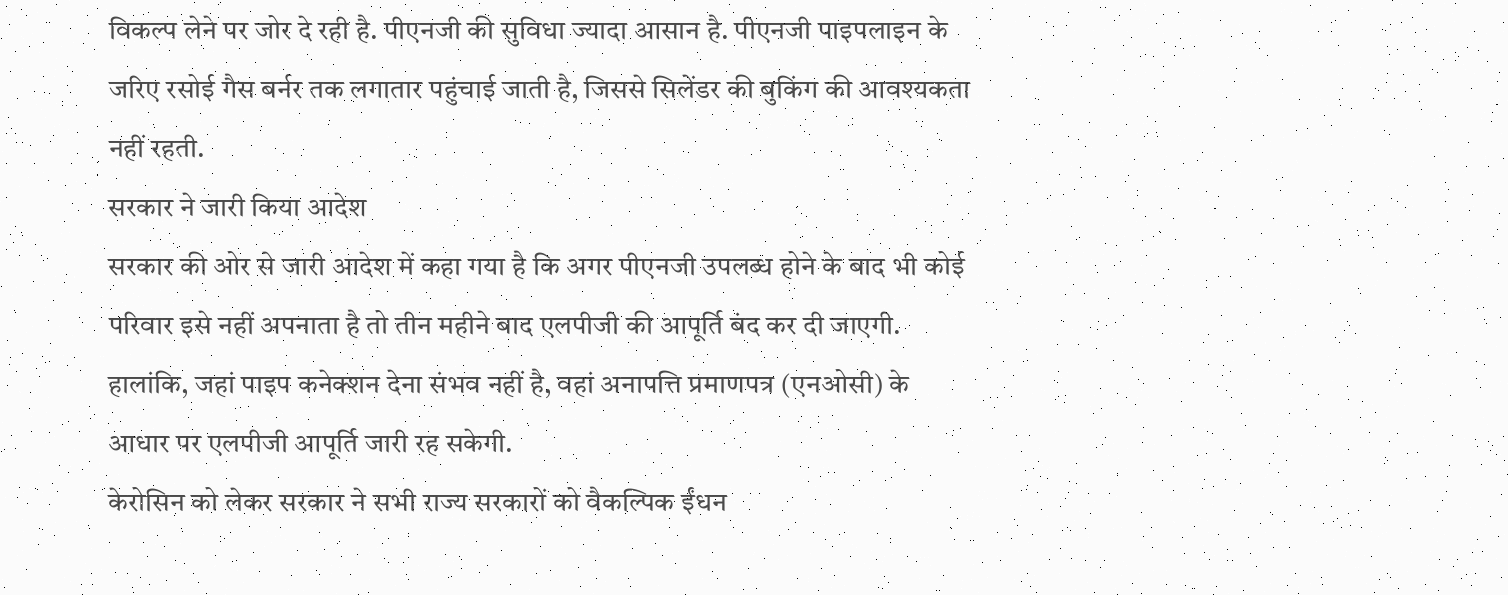विकल्प लेने पर जोर दे रही है. पीएनजी की सुविधा ज्यादा आसान है. पीएनजी पाइपलाइन के जरिए रसोई गैस बर्नर तक लगातार पहुंचाई जाती है, जिससे सिलेंडर की बुकिंग की आवश्यकता नहीं रहती.
सरकार ने जारी किया आदेश
सरकार की ओर से जारी आदेश में कहा गया है कि अगर पीएनजी उपलब्ध होने के बाद भी कोई परिवार इसे नहीं अपनाता है तो तीन महीने बाद एलपीजी की आपूर्ति बंद कर दी जाएगी. हालांकि, जहां पाइप कनेक्शन देना संभव नहीं है, वहां अनापत्ति प्रमाणपत्र (एनओसी) के आधार पर एलपीजी आपूर्ति जारी रह सकेगी.
केरोसिन को लेकर सरकार ने सभी राज्य सरकारों को वैकल्पिक ईंधन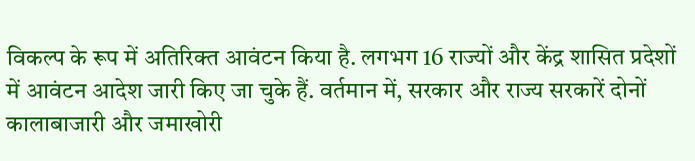विकल्प के रूप में अतिरिक्त आवंटन किया है. लगभग 16 राज्यों और केंद्र शासित प्रदेशों में आवंटन आदेश जारी किए जा चुके हैं. वर्तमान में, सरकार और राज्य सरकारें दोनों कालाबाजारी और जमाखोरी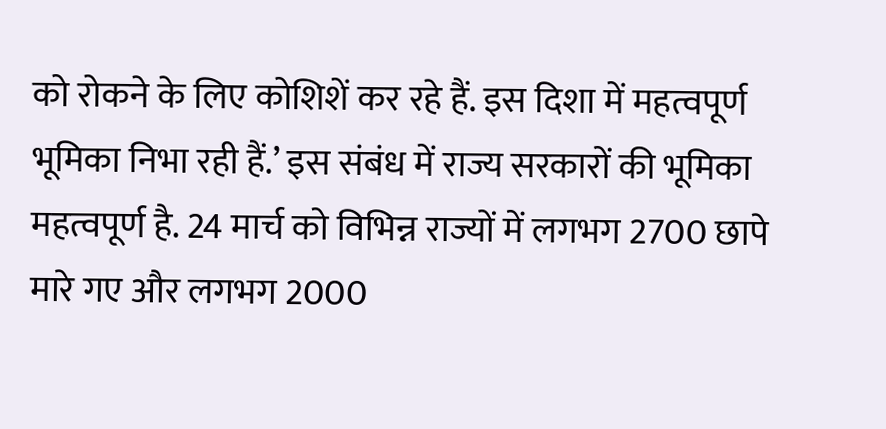को रोकने के लिए कोशिशें कर रहे हैं. इस दिशा में महत्वपूर्ण भूमिका निभा रही हैं.’ इस संबंध में राज्य सरकारों की भूमिका महत्वपूर्ण है. 24 मार्च को विभिन्न राज्यों में लगभग 2700 छापे मारे गए और लगभग 2000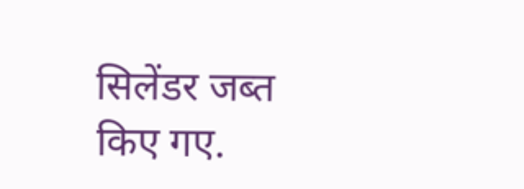सिलेंडर जब्त किए गए.